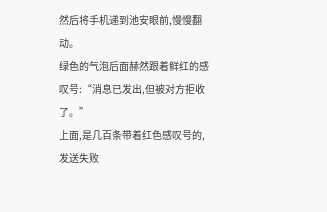然后将手机递到池安眼前,慢慢翻动。
绿色的气泡后面赫然跟着鲜红的感叹号:“消息已发出,但被对方拒收了。”
上面,是几百条带着红色感叹号的,发送失败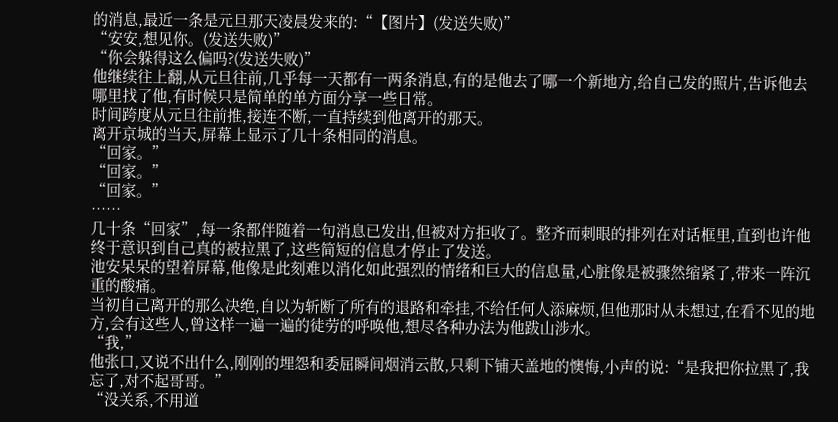的消息,最近一条是元旦那天凌晨发来的:“【图片】(发送失败)”
“安安,想见你。(发送失败)”
“你会躲得这么偏吗?(发送失败)”
他继续往上翻,从元旦往前,几乎每一天都有一两条消息,有的是他去了哪一个新地方,给自己发的照片,告诉他去哪里找了他,有时候只是简单的单方面分享一些日常。
时间跨度从元旦往前推,接连不断,一直持续到他离开的那天。
离开京城的当天,屏幕上显示了几十条相同的消息。
“回家。”
“回家。”
“回家。”
……
几十条“回家”,每一条都伴随着一句消息已发出,但被对方拒收了。整齐而刺眼的排列在对话框里,直到也许他终于意识到自己真的被拉黑了,这些简短的信息才停止了发送。
池安呆呆的望着屏幕,他像是此刻难以消化如此强烈的情绪和巨大的信息量,心脏像是被骤然缩紧了,带来一阵沉重的酸痛。
当初自己离开的那么决绝,自以为斩断了所有的退路和牵挂,不给任何人添麻烦,但他那时从未想过,在看不见的地方,会有这些人,曾这样一遍一遍的徒劳的呼唤他,想尽各种办法为他跋山涉水。
“我,”
他张口,又说不出什么,刚刚的埋怨和委屈瞬间烟消云散,只剩下铺天盖地的懊悔,小声的说:“是我把你拉黑了,我忘了,对不起哥哥。”
“没关系,不用道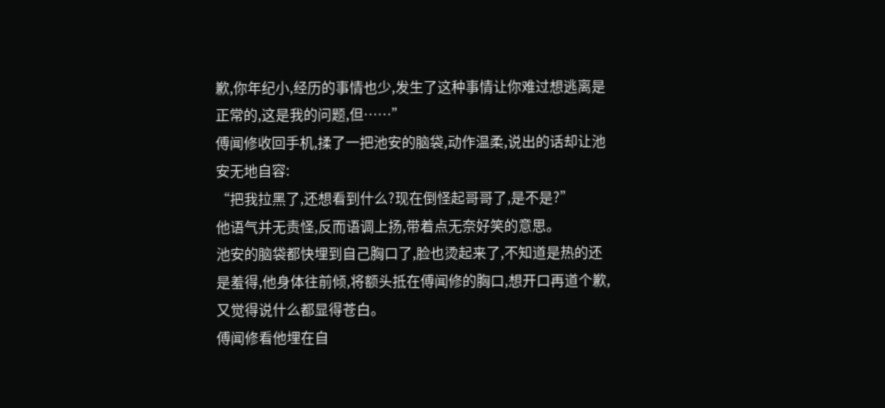歉,你年纪小,经历的事情也少,发生了这种事情让你难过想逃离是正常的,这是我的问题,但……”
傅闻修收回手机,揉了一把池安的脑袋,动作温柔,说出的话却让池安无地自容:
“把我拉黑了,还想看到什么?现在倒怪起哥哥了,是不是?”
他语气并无责怪,反而语调上扬,带着点无奈好笑的意思。
池安的脑袋都快埋到自己胸口了,脸也烫起来了,不知道是热的还是羞得,他身体往前倾,将额头抵在傅闻修的胸口,想开口再道个歉,又觉得说什么都显得苍白。
傅闻修看他埋在自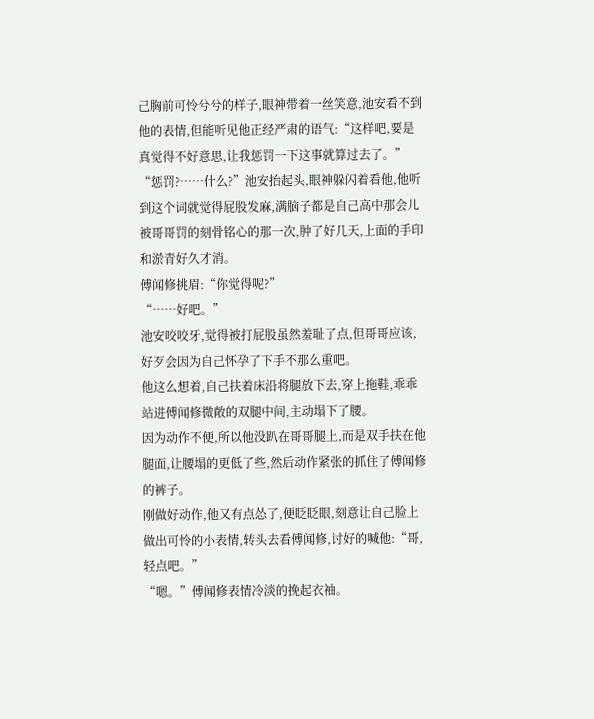己胸前可怜兮兮的样子,眼神带着一丝笑意,池安看不到他的表情,但能听见他正经严肃的语气:“这样吧,要是真觉得不好意思,让我惩罚一下这事就算过去了。”
“惩罚?……什么?”池安抬起头,眼神躲闪着看他,他听到这个词就觉得屁股发麻,满脑子都是自己高中那会儿被哥哥罚的刻骨铭心的那一次,肿了好几天,上面的手印和淤青好久才消。
傅闻修挑眉:“你觉得呢?”
“……好吧。”
池安咬咬牙,觉得被打屁股虽然羞耻了点,但哥哥应该,好歹会因为自己怀孕了下手不那么重吧。
他这么想着,自己扶着床沿将腿放下去,穿上拖鞋,乖乖站进傅闻修微敞的双腿中间,主动塌下了腰。
因为动作不便,所以他没趴在哥哥腿上,而是双手扶在他腿面,让腰塌的更低了些,然后动作紧张的抓住了傅闻修的裤子。
刚做好动作,他又有点怂了,便眨眨眼,刻意让自己脸上做出可怜的小表情,转头去看傅闻修,讨好的喊他:“哥,轻点吧。”
“嗯。”傅闻修表情冷淡的挽起衣袖。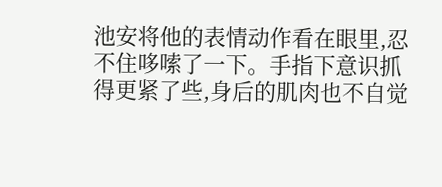池安将他的表情动作看在眼里,忍不住哆嗦了一下。手指下意识抓得更紧了些,身后的肌肉也不自觉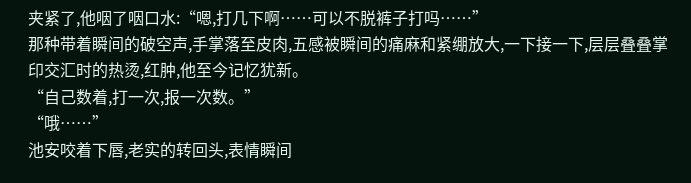夹紧了,他咽了咽口水:“嗯,打几下啊……可以不脱裤子打吗……”
那种带着瞬间的破空声,手掌落至皮肉,五感被瞬间的痛麻和紧绷放大,一下接一下,层层叠叠掌印交汇时的热烫,红肿,他至今记忆犹新。
“自己数着,打一次,报一次数。”
“哦……”
池安咬着下唇,老实的转回头,表情瞬间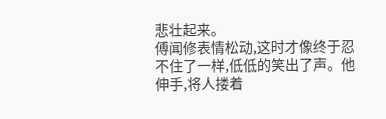悲壮起来。
傅闻修表情松动,这时才像终于忍不住了一样,低低的笑出了声。他伸手,将人搂着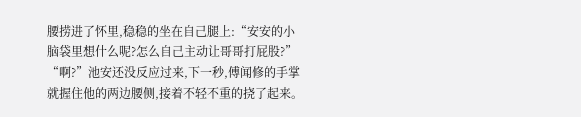腰捞进了怀里,稳稳的坐在自己腿上:“安安的小脑袋里想什么呢?怎么自己主动让哥哥打屁股?”
“啊?”池安还没反应过来,下一秒,傅闻修的手掌就握住他的两边腰侧,接着不轻不重的挠了起来。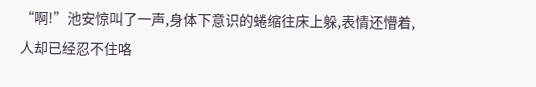“啊!”池安惊叫了一声,身体下意识的蜷缩往床上躲,表情还懵着,人却已经忍不住咯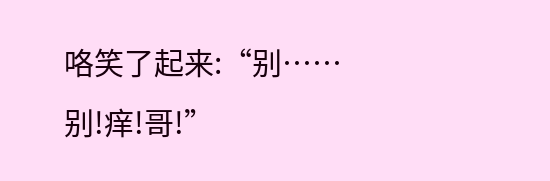咯笑了起来:“别……别!痒!哥!”